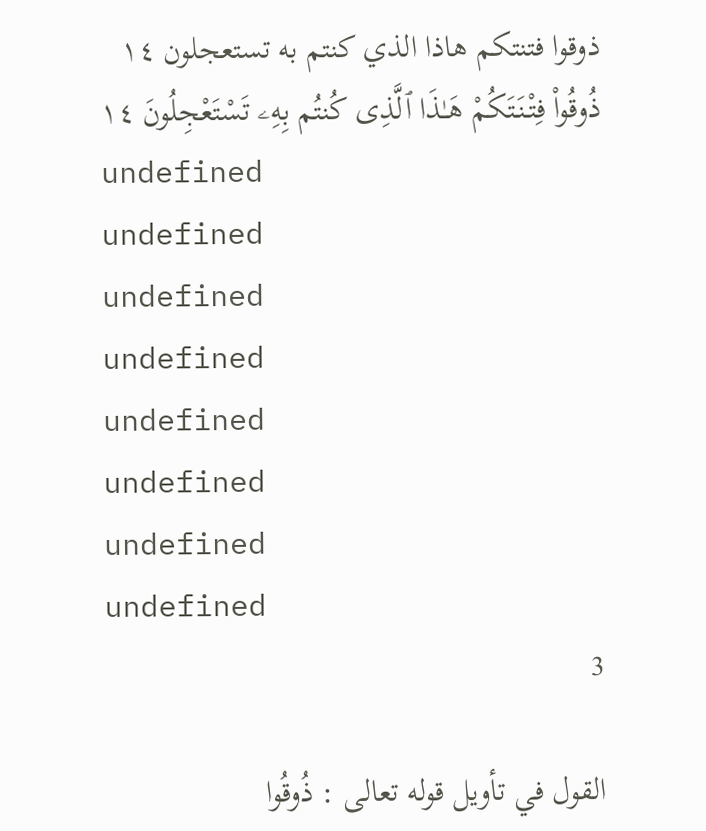ذوقوا فتنتكم هاذا الذي كنتم به تستعجلون ١٤
ذُوقُوا۟ فِتْنَتَكُمْ هَـٰذَا ٱلَّذِى كُنتُم بِهِۦ تَسْتَعْجِلُونَ ١٤
undefined
undefined
undefined
undefined
undefined
undefined
undefined
undefined
3

القول في تأويل قوله تعالى : ذُوقُوا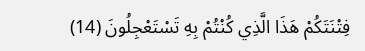فِتْنَتَكُمْ هَذَا الَّذِي كُنْتُمْ بِهِ تَسْتَعْجِلُونَ (14)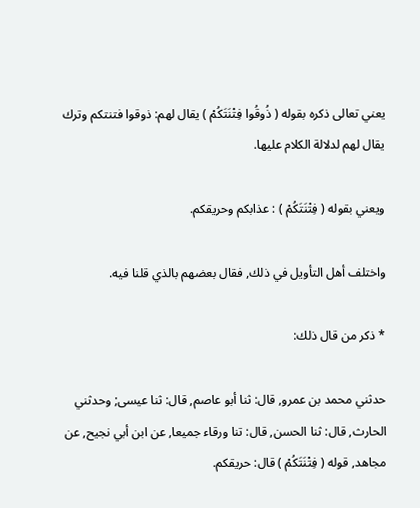يعني تعالى ذكره بقوله ( ذُوقُوا فِتْنَتَكُمْ ) يقال لهم: ذوقوا فتنتكم وترك يقال لهم لدلالة الكلام عليها.

ويعني بقوله ( فِتْنَتَكُمْ ) : عذابكم وحريقكم.

واختلف أهل التأويل في ذلك, فقال بعضهم بالذي قلنا فيه.

* ذكر من قال ذلك:

حدثني محمد بن عمرو, قال: ثنا أبو عاصم, قال: ثنا عيسى; وحدثني الحارث, قال: ثنا الحسن, قال: تنا ورقاء جميعا, عن ابن أبي نجيح, عن مجاهد, قوله ( فِتْنَتَكُمْ ) قال: حريقكم.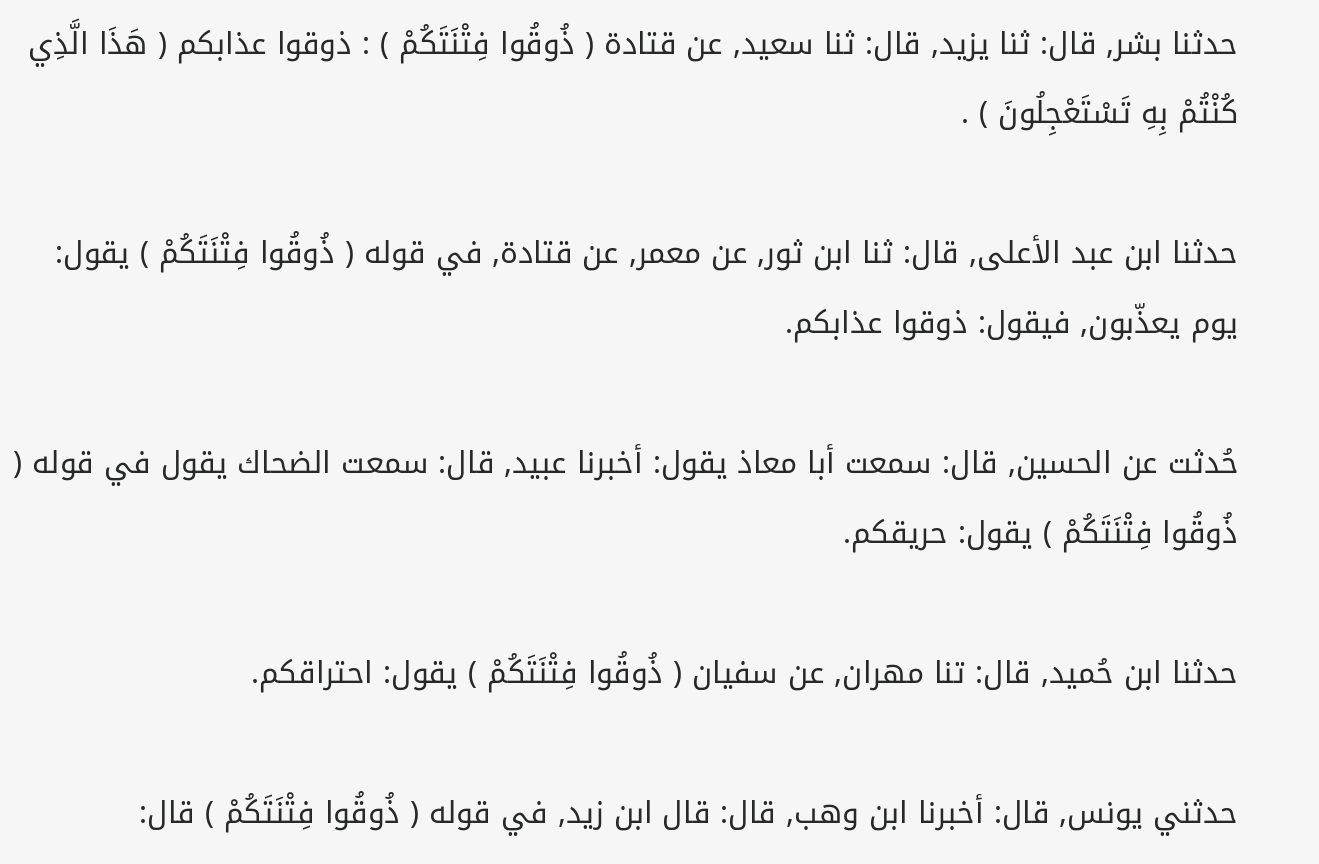حدثنا بشر, قال: ثنا يزيد, قال: ثنا سعيد, عن قتادة ( ذُوقُوا فِتْنَتَكُمْ ) : ذوقوا عذابكم ( هَذَا الَّذِي كُنْتُمْ بِهِ تَسْتَعْجِلُونَ ) .

حدثنا ابن عبد الأعلى, قال: ثنا ابن ثور, عن معمر, عن قتادة, في قوله ( ذُوقُوا فِتْنَتَكُمْ ) يقول: يوم يعذّبون, فيقول: ذوقوا عذابكم.

حُدثت عن الحسين, قال: سمعت أبا معاذ يقول: أخبرنا عبيد, قال: سمعت الضحاك يقول في قوله ( ذُوقُوا فِتْنَتَكُمْ ) يقول: حريقكم.

حدثنا ابن حُميد, قال: تنا مهران, عن سفيان ( ذُوقُوا فِتْنَتَكُمْ ) يقول: احتراقكم.

حدثني يونس, قال: أخبرنا ابن وهب, قال: قال ابن زيد, في قوله ( ذُوقُوا فِتْنَتَكُمْ ) قال: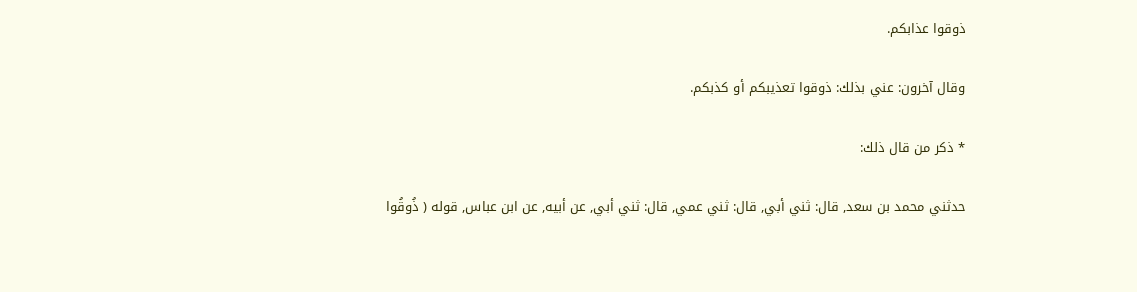ذوقوا عذابكم.

وقال آخرون: عني بذلك: ذوقوا تعذيبكم أو كذبكم.

* ذكر من قال ذلك:

حدثني محمد بن سعد, قال: ثني أبي, قال: ثني عمي, قال: ثني أبي, عن أبيه, عن ابن عباس, قوله ( ذُوقُوا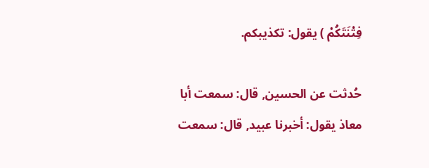فِتْنَتَكُمْ ) يقول: تكذيبكم.

حُدثت عن الحسين, قال: سمعت أبا معاذ يقول: أخبرنا عبيد, قال: سمعت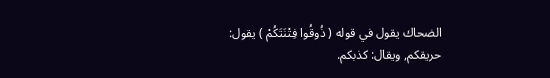الضحاك يقول في قوله ( ذُوقُوا فِتْنَتَكُمْ ) يقول: حريقكم, ويقال: كذبكم.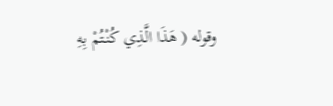وقوله ( هَذَا الَّذِي كُنْتُمْ بِهِ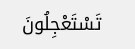تَسْتَعْجِلُونَ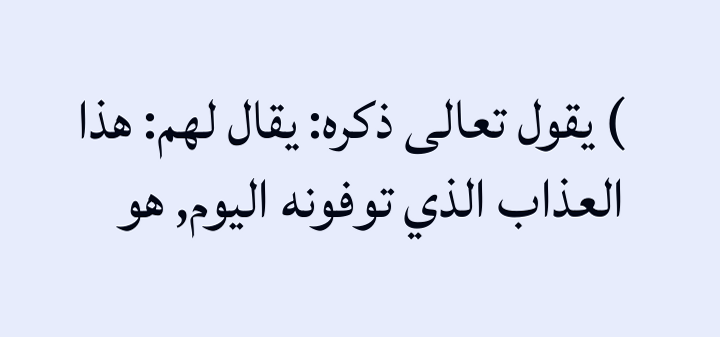) يقول تعالى ذكره: يقال لهم: هذا العذاب الذي توفونه اليوم, هو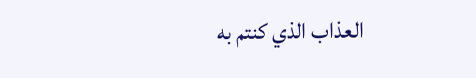العذاب الذي كنتم به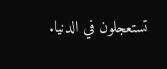تستعجلون في الدنيا.